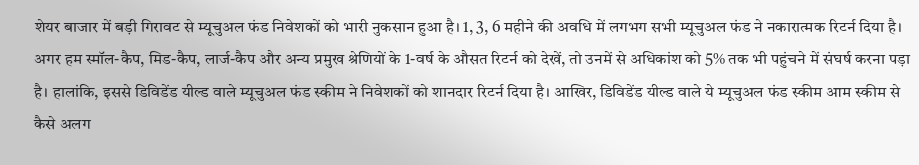शेयर बाजार में बड़ी गिरावट से म्यूचुअल फंड निवेशकों को भारी नुकसान हुआ है। 1, 3, 6 महीने की अवधि में लगभग सभी म्यूचुअल फंड ने नकारात्मक रिटर्न दिया है। अगर हम स्मॉल-कैप, मिड-कैप, लार्ज-कैप और अन्य प्रमुख श्रेणियों के 1-वर्ष के औसत रिटर्न को देखें, तो उनमें से अधिकांश को 5% तक भी पहुंचने में संघर्ष करना पड़ा है। हालांकि, इससे डिविडेंड यील्ड वाले म्यूचुअल फंड स्कीम ने निवेशकों को शानदार रिटर्न दिया है। आखिर, डिविडेंड यील्ड वाले ये म्यूचुअल फंड स्कीम आम स्कीम से कैसे अलग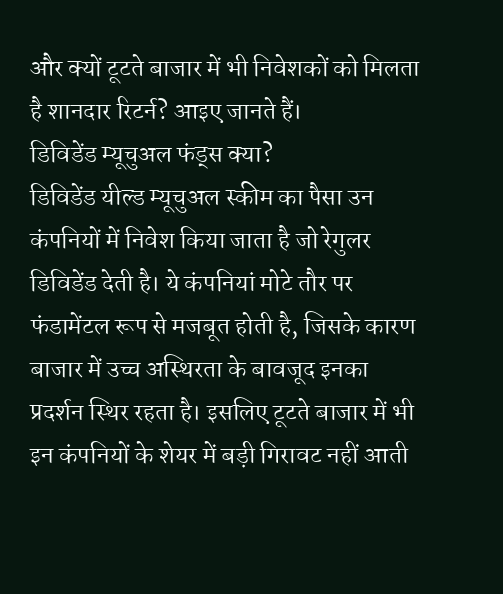और क्यों टूटते बाजार में भी निवेशकों को मिलता है शानदार रिटर्न? आइए जानते हैं।
डिविडेंड म्यूचुअल फंड्स क्या?
डिविडेंड यील्ड म्यूचुअल स्कीम का पैसा उन कंपनियों में निवेश किया जाता है जो रेगुलर डिविडेंड देती है। ये कंपनियां मोटे तौर पर फंडामेंटल रूप से मजबूत होती है, जिसके कारण बाजार में उच्च अस्थिरता के बावजूद इनका प्रदर्शन स्थिर रहता है। इसलिए टूटते बाजार में भी इन कंपनियों के शेयर में बड़ी गिरावट नहीं आती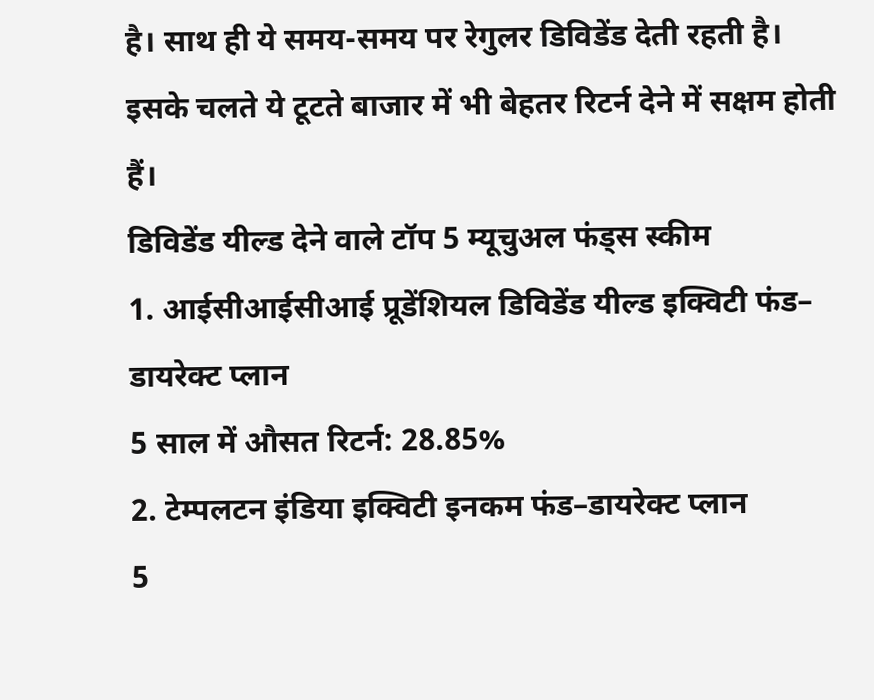है। साथ ही ये समय-समय पर रेगुलर डिविडेंड देती रहती है। इसके चलते ये टूटते बाजार में भी बेहतर रिटर्न देने में सक्षम होती हैं।
डिविडेंड यील्ड देने वाले टॉप 5 म्यूचुअल फंड्स स्कीम
1. आईसीआईसीआई प्रूडेंशियल डिविडेंड यील्ड इक्विटी फंड– डायरेक्ट प्लान
5 साल में औसत रिटर्न: 28.85%
2. टेम्पलटन इंडिया इक्विटी इनकम फंड–डायरेक्ट प्लान
5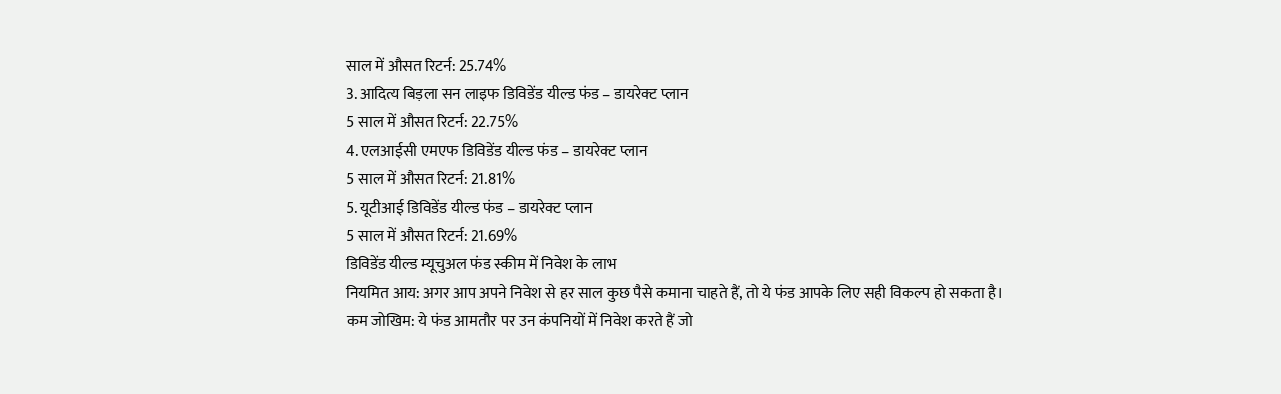साल में औसत रिटर्न: 25.74%
3. आदित्य बिड़ला सन लाइफ डिविडेंड यील्ड फंड – डायरेक्ट प्लान
5 साल में औसत रिटर्न: 22.75%
4. एलआईसी एमएफ डिविडेंड यील्ड फंड – डायरेक्ट प्लान
5 साल में औसत रिटर्न: 21.81%
5. यूटीआई डिविडेंड यील्ड फंड – डायरेक्ट प्लान
5 साल में औसत रिटर्न: 21.69%
डिविडेंड यील्ड म्यूचुअल फंड स्कीम में निवेश के लाभ
नियमित आय: अगर आप अपने निवेश से हर साल कुछ पैसे कमाना चाहते हैं, तो ये फंड आपके लिए सही विकल्प हो सकता है।
कम जोखिम: ये फंड आमतौर पर उन कंपनियों में निवेश करते हैं जो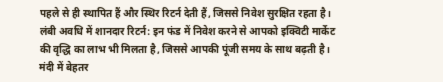पहले से ही स्थापित हैं और स्थिर रिटर्न देती हैं, जिससे निवेश सुरक्षित रहता है।
लंबी अवधि में शानदार रिटर्न: इन फंड में निवेश करने से आपको इक्विटी मार्केट की वृद्धि का लाभ भी मिलता है, जिससे आपकी पूंजी समय के साथ बढ़ती है।
मंदी में बेहतर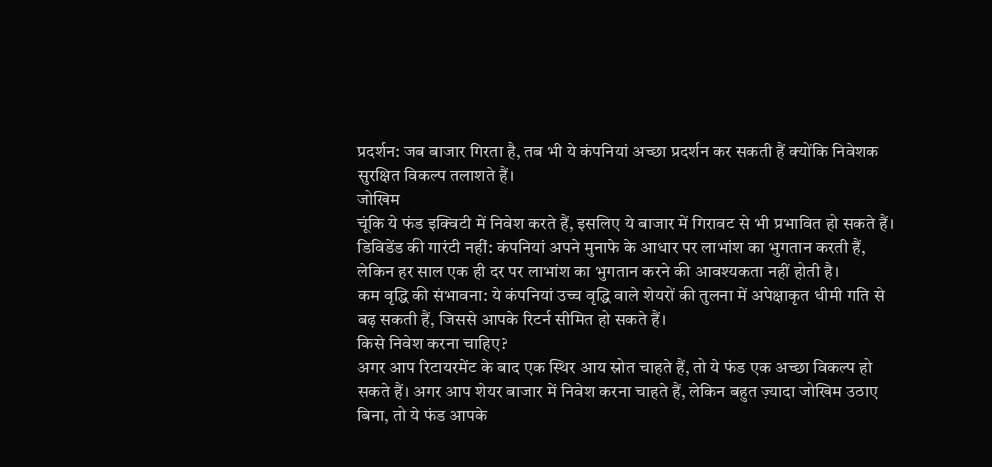प्रदर्शन: जब बाजार गिरता है, तब भी ये कंपनियां अच्छा प्रदर्शन कर सकती हैं क्योंकि निवेशक सुरक्षित विकल्प तलाशते हैं।
जोखिम
चूंकि ये फंड इक्विटी में निवेश करते हैं, इसलिए ये बाजार में गिरावट से भी प्रभावित हो सकते हैं।
डिविडेंड की गारंटी नहीं: कंपनियां अपने मुनाफे के आधार पर लाभांश का भुगतान करती हैं, लेकिन हर साल एक ही दर पर लाभांश का भुगतान करने की आवश्यकता नहीं होती है।
कम वृद्धि की संभावना: ये कंपनियां उच्च वृद्धि वाले शेयरों की तुलना में अपेक्षाकृत धीमी गति से बढ़ सकती हैं, जिससे आपके रिटर्न सीमित हो सकते हैं।
किसे निवेश करना चाहिए?
अगर आप रिटायरमेंट के बाद एक स्थिर आय स्रोत चाहते हैं, तो ये फंड एक अच्छा विकल्प हो सकते हैं। अगर आप शेयर बाजार में निवेश करना चाहते हैं, लेकिन बहुत ज़्यादा जोखिम उठाए बिना, तो ये फंड आपके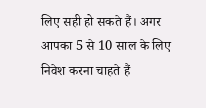लिए सही हो सकते हैं। अगर आपका 5 से 10 साल के लिए निवेश करना चाहते हैं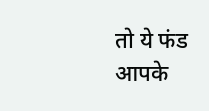तो ये फंड आपके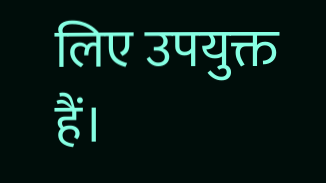लिए उपयुक्त हैं।